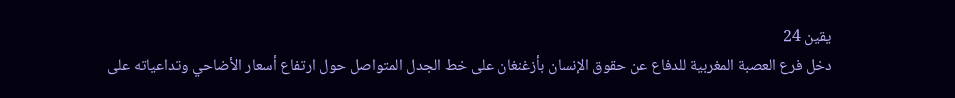يقين 24
دخل فرع العصبة المغربية للدفاع عن حقوق الإنسان بأزغنغان على خط الجدل المتواصل حول ارتفاع أسعار الأضاحي وتداعياته على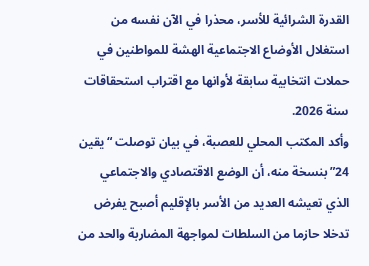القدرة الشرائية للأسر، محذرا في الآن نفسه من استغلال الأوضاع الاجتماعية الهشة للمواطنين في حملات انتخابية سابقة لأوانها مع اقتراب استحقاقات سنة 2026.
وأكد المكتب المحلي للعصبة، في بيان توصلت “يقين 24” بنسخة منه، أن الوضع الاقتصادي والاجتماعي الذي تعيشه العديد من الأسر بالإقليم أصبح يفرض تدخلا حازما من السلطات لمواجهة المضاربة والحد من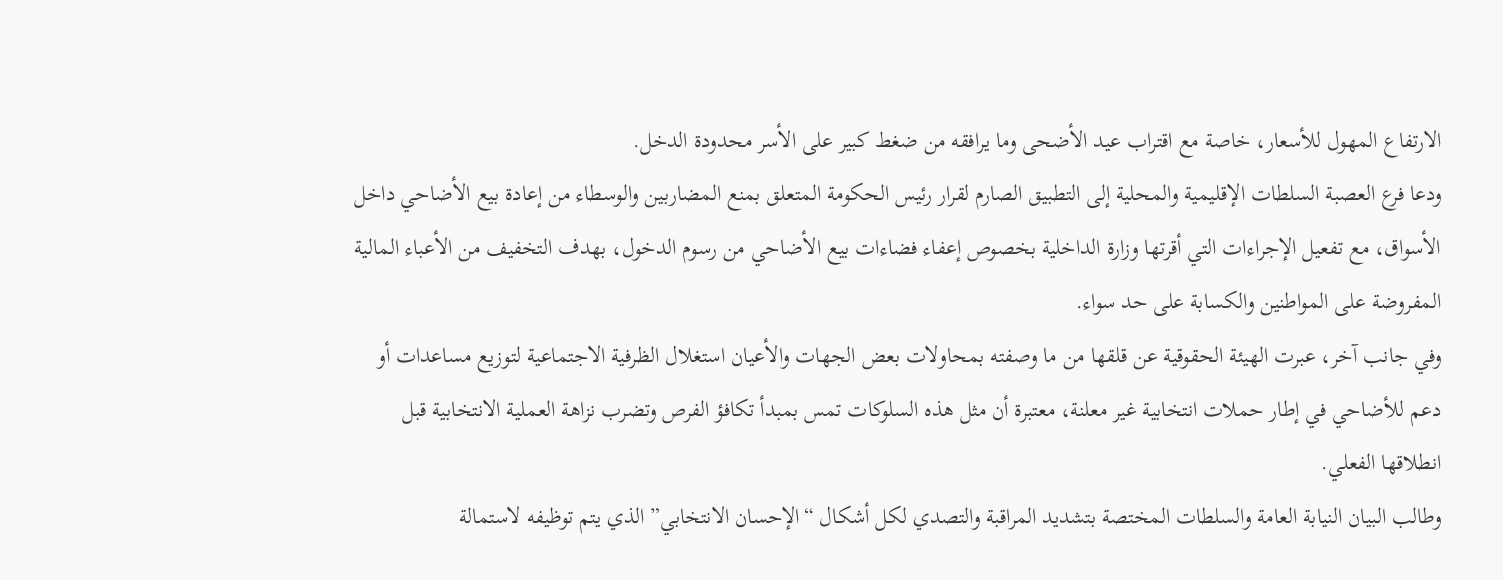الارتفاع المهول للأسعار، خاصة مع اقتراب عيد الأضحى وما يرافقه من ضغط كبير على الأسر محدودة الدخل.
ودعا فرع العصبة السلطات الإقليمية والمحلية إلى التطبيق الصارم لقرار رئيس الحكومة المتعلق بمنع المضاربين والوسطاء من إعادة بيع الأضاحي داخل الأسواق، مع تفعيل الإجراءات التي أقرتها وزارة الداخلية بخصوص إعفاء فضاءات بيع الأضاحي من رسوم الدخول، بهدف التخفيف من الأعباء المالية المفروضة على المواطنين والكسابة على حد سواء.
وفي جانب آخر، عبرت الهيئة الحقوقية عن قلقها من ما وصفته بمحاولات بعض الجهات والأعيان استغلال الظرفية الاجتماعية لتوزيع مساعدات أو دعم للأضاحي في إطار حملات انتخابية غير معلنة، معتبرة أن مثل هذه السلوكات تمس بمبدأ تكافؤ الفرص وتضرب نزاهة العملية الانتخابية قبل انطلاقها الفعلي.
وطالب البيان النيابة العامة والسلطات المختصة بتشديد المراقبة والتصدي لكل أشكال “الإحسان الانتخابي” الذي يتم توظيفه لاستمالة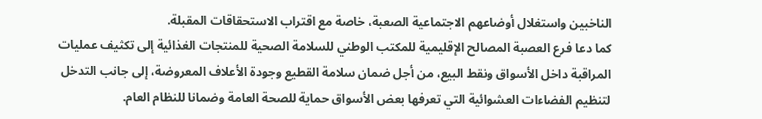الناخبين واستغلال أوضاعهم الاجتماعية الصعبة، خاصة مع اقتراب الاستحقاقات المقبلة.
كما دعا فرع العصبة المصالح الإقليمية للمكتب الوطني للسلامة الصحية للمنتجات الغذائية إلى تكثيف عمليات المراقبة داخل الأسواق ونقط البيع، من أجل ضمان سلامة القطيع وجودة الأعلاف المعروضة، إلى جانب التدخل لتنظيم الفضاءات العشوائية التي تعرفها بعض الأسواق حماية للصحة العامة وضمانا للنظام العام.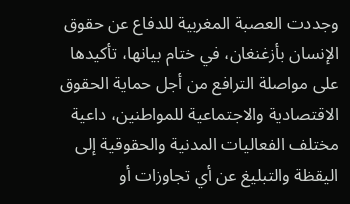وجددت العصبة المغربية للدفاع عن حقوق الإنسان بأزغنغان، في ختام بيانها، تأكيدها على مواصلة الترافع من أجل حماية الحقوق الاقتصادية والاجتماعية للمواطنين، داعية مختلف الفعاليات المدنية والحقوقية إلى اليقظة والتبليغ عن أي تجاوزات أو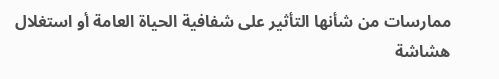ممارسات من شأنها التأثير على شفافية الحياة العامة أو استغلال هشاشة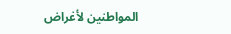المواطنين لأغراض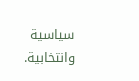سياسية وانتخابية.